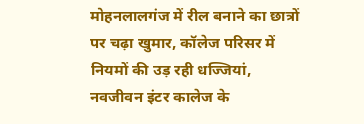मोहनलालगंज में रील बनाने का छात्रों पर चढ़ा खुमार, कॉलेज परिसर में नियमों की उड़ रही धज्जियां,
नवजीवन इंटर कालेज के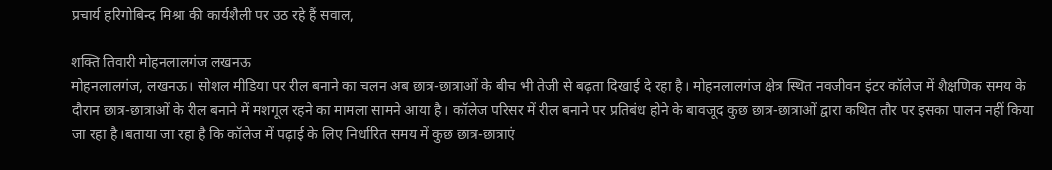प्रचार्य हरिगोबिन्द मिश्रा की कार्यशैली पर उठ रहे हैं सवाल,

शक्ति तिवारी मोहनलालगंज लखनऊ
मोहनलालगंज, लखनऊ। सोशल मीडिया पर रील बनाने का चलन अब छात्र-छात्राओं के बीच भी तेजी से बढ़ता दिखाई दे रहा है। मोहनलालगंज क्षेत्र स्थित नवजीवन इंटर कॉलेज में शैक्षणिक समय के दौरान छात्र-छात्राओं के रील बनाने में मशगूल रहने का मामला सामने आया है। कॉलेज परिसर में रील बनाने पर प्रतिबंध होने के बावजूद कुछ छात्र-छात्राओं द्वारा कथित तौर पर इसका पालन नहीं किया जा रहा है।बताया जा रहा है कि कॉलेज में पढ़ाई के लिए निर्धारित समय में कुछ छात्र-छात्राएं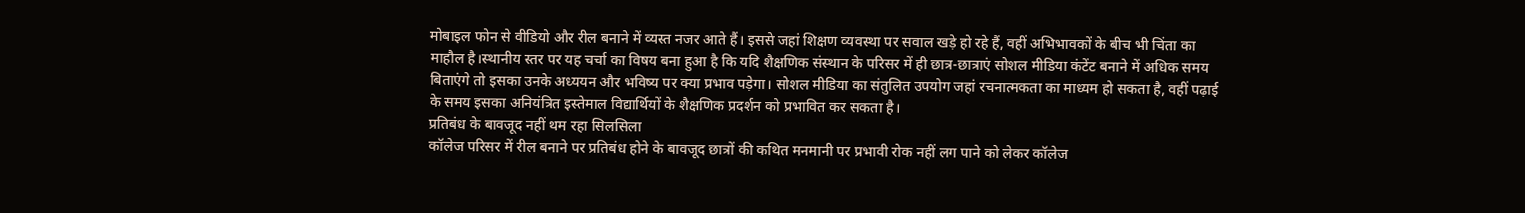मोबाइल फोन से वीडियो और रील बनाने में व्यस्त नजर आते हैं। इससे जहां शिक्षण व्यवस्था पर सवाल खड़े हो रहे हैं, वहीं अभिभावकों के बीच भी चिंता का माहौल है।स्थानीय स्तर पर यह चर्चा का विषय बना हुआ है कि यदि शैक्षणिक संस्थान के परिसर में ही छात्र-छात्राएं सोशल मीडिया कंटेंट बनाने में अधिक समय बिताएंगे तो इसका उनके अध्ययन और भविष्य पर क्या प्रभाव पड़ेगा। सोशल मीडिया का संतुलित उपयोग जहां रचनात्मकता का माध्यम हो सकता है, वहीं पढ़ाई के समय इसका अनियंत्रित इस्तेमाल विद्यार्थियों के शैक्षणिक प्रदर्शन को प्रभावित कर सकता है।
प्रतिबंध के बावजूद नहीं थम रहा सिलसिला
कॉलेज परिसर में रील बनाने पर प्रतिबंध होने के बावजूद छात्रों की कथित मनमानी पर प्रभावी रोक नहीं लग पाने को लेकर कॉलेज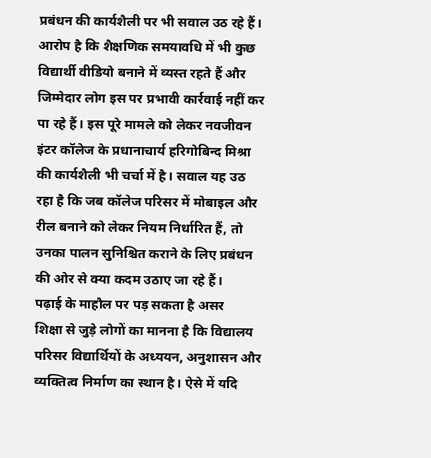प्रबंधन की कार्यशैली पर भी सवाल उठ रहे हैं। आरोप है कि शैक्षणिक समयावधि में भी कुछ विद्यार्थी वीडियो बनाने में व्यस्त रहते हैं और जिम्मेदार लोग इस पर प्रभावी कार्रवाई नहीं कर पा रहे हैं। इस पूरे मामले को लेकर नवजीवन इंटर कॉलेज के प्रधानाचार्य हरिगोबिन्द मिश्रा की कार्यशैली भी चर्चा में है। सवाल यह उठ रहा है कि जब कॉलेज परिसर में मोबाइल और रील बनाने को लेकर नियम निर्धारित हैं, तो उनका पालन सुनिश्चित कराने के लिए प्रबंधन की ओर से क्या कदम उठाए जा रहे हैं।
पढ़ाई के माहौल पर पड़ सकता है असर
शिक्षा से जुड़े लोगों का मानना है कि विद्यालय परिसर विद्यार्थियों के अध्ययन, अनुशासन और व्यक्तित्व निर्माण का स्थान है। ऐसे में यदि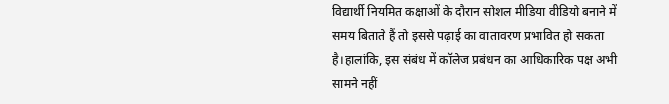विद्यार्थी नियमित कक्षाओं के दौरान सोशल मीडिया वीडियो बनाने में समय बिताते हैं तो इससे पढ़ाई का वातावरण प्रभावित हो सकता है।हालांकि, इस संबंध में कॉलेज प्रबंधन का आधिकारिक पक्ष अभी सामने नहीं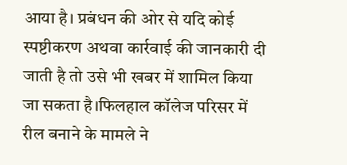आया है। प्रबंधन की ओर से यदि कोई स्पष्टीकरण अथवा कार्रवाई की जानकारी दी जाती है तो उसे भी खबर में शामिल किया जा सकता है।फिलहाल कॉलेज परिसर में रील बनाने के मामले ने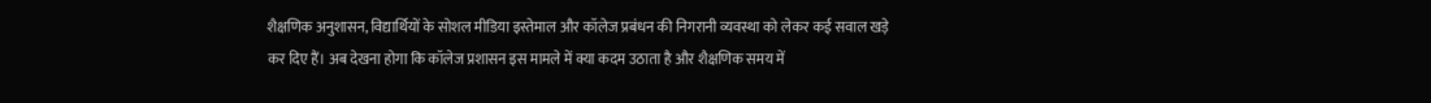शैक्षणिक अनुशासन, विद्यार्थियों के सोशल मीडिया इस्तेमाल और कॉलेज प्रबंधन की निगरानी व्यवस्था को लेकर कई सवाल खड़े कर दिए हैं। अब देखना होगा कि कॉलेज प्रशासन इस मामले में क्या कदम उठाता है और शैक्षणिक समय में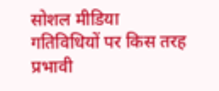सोशल मीडिया गतिविधियों पर किस तरह प्रभावी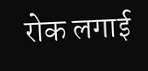रोक लगाई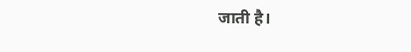जाती है।